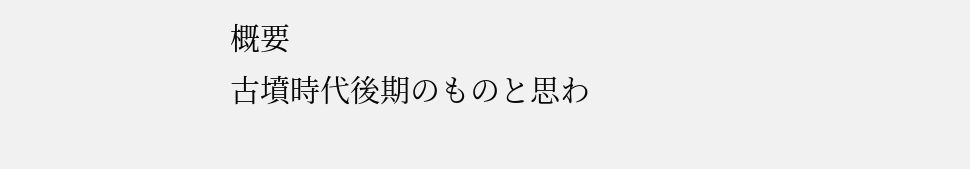概要
古墳時代後期のものと思わ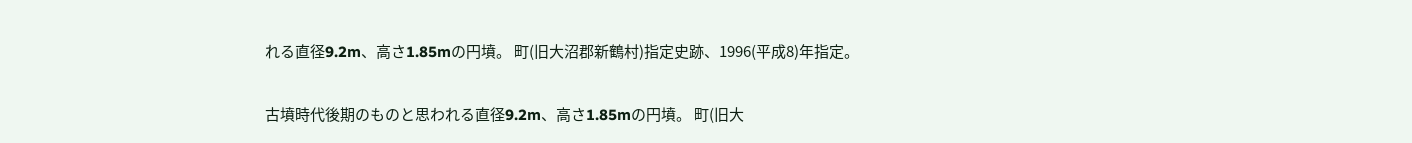れる直径9.2m、高さ1.85mの円墳。 町(旧大沼郡新鶴村)指定史跡、1996(平成8)年指定。

古墳時代後期のものと思われる直径9.2m、高さ1.85mの円墳。 町(旧大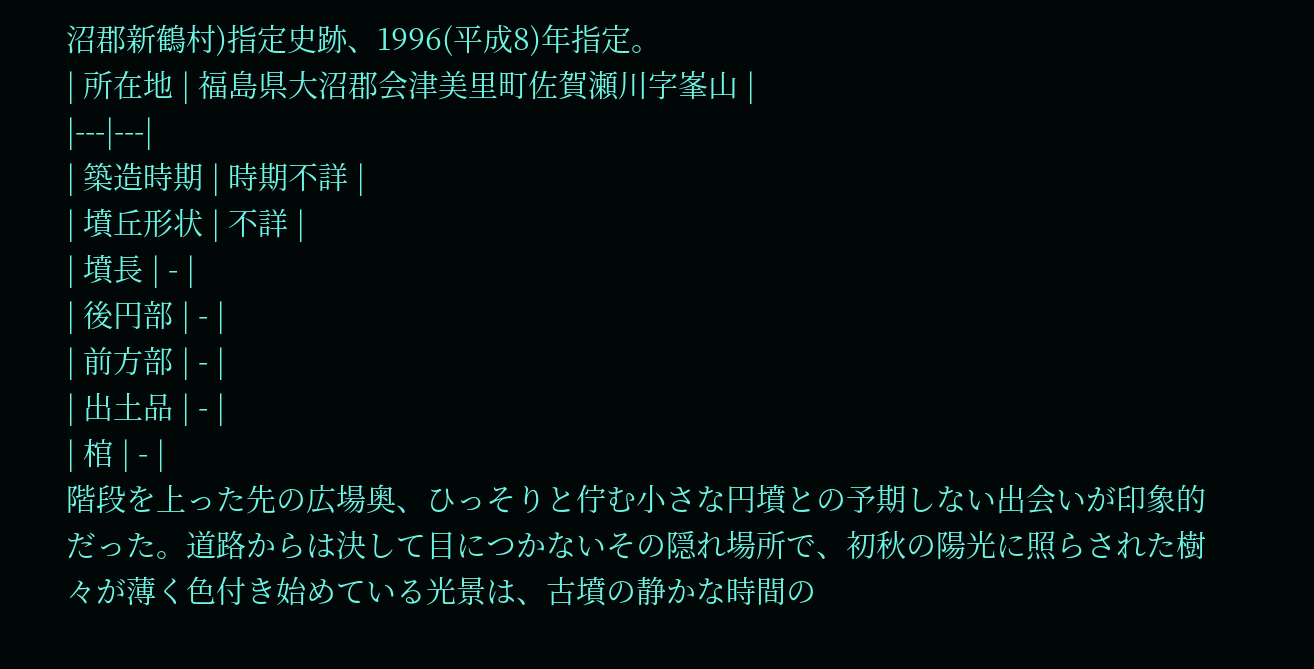沼郡新鶴村)指定史跡、1996(平成8)年指定。
| 所在地 | 福島県大沼郡会津美里町佐賀瀬川字峯山 |
|---|---|
| 築造時期 | 時期不詳 |
| 墳丘形状 | 不詳 |
| 墳長 | - |
| 後円部 | - |
| 前方部 | - |
| 出土品 | - |
| 棺 | - |
階段を上った先の広場奥、ひっそりと佇む小さな円墳との予期しない出会いが印象的だった。道路からは決して目につかないその隠れ場所で、初秋の陽光に照らされた樹々が薄く色付き始めている光景は、古墳の静かな時間の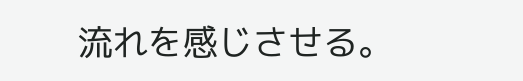流れを感じさせる。